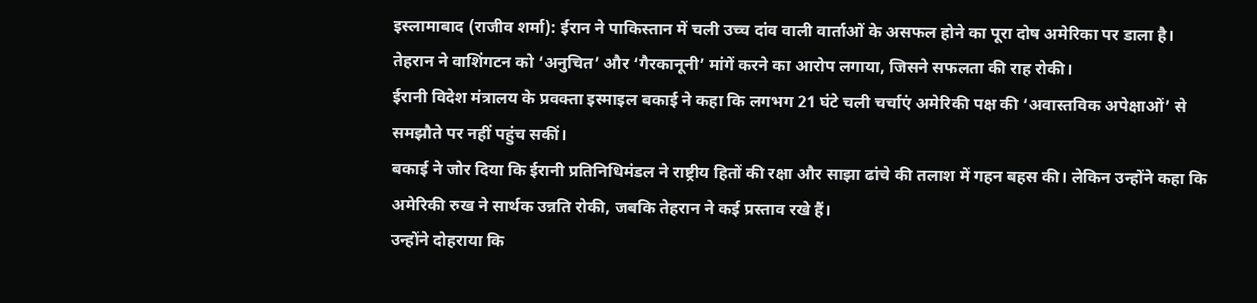इस्लामाबाद (राजीव शर्मा): ईरान ने पाकिस्तान में चली उच्च दांव वाली वार्ताओं के असफल होने का पूरा दोष अमेरिका पर डाला है। तेहरान ने वाशिंगटन को ‘अनुचित’ और ‘गैरकानूनी’ मांगें करने का आरोप लगाया, जिसने सफलता की राह रोकी।
ईरानी विदेश मंत्रालय के प्रवक्ता इस्माइल बकाई ने कहा कि लगभग 21 घंटे चली चर्चाएं अमेरिकी पक्ष की ‘अवास्तविक अपेक्षाओं’ से समझौते पर नहीं पहुंच सकीं।
बकाई ने जोर दिया कि ईरानी प्रतिनिधिमंडल ने राष्ट्रीय हितों की रक्षा और साझा ढांचे की तलाश में गहन बहस की। लेकिन उन्होंने कहा कि अमेरिकी रुख ने सार्थक उन्नति रोकी, जबकि तेहरान ने कई प्रस्ताव रखे हैं।
उन्होंने दोहराया कि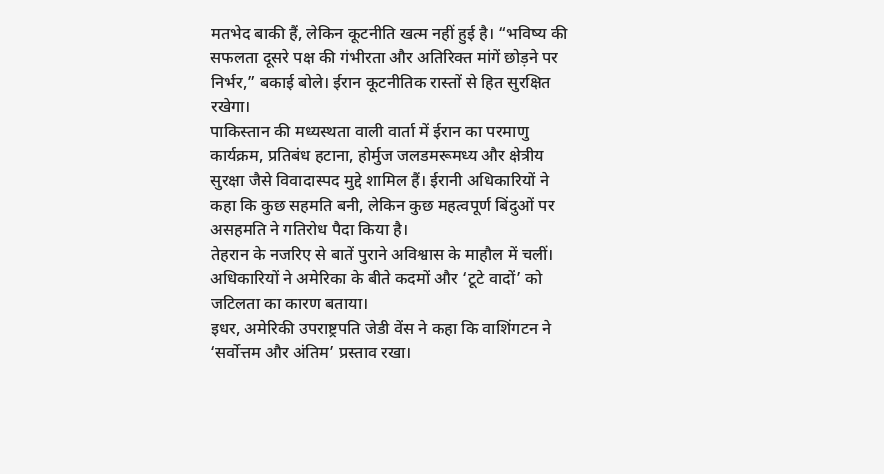मतभेद बाकी हैं, लेकिन कूटनीति खत्म नहीं हुई है। “भविष्य की सफलता दूसरे पक्ष की गंभीरता और अतिरिक्त मांगें छोड़ने पर निर्भर,” बकाई बोले। ईरान कूटनीतिक रास्तों से हित सुरक्षित रखेगा।
पाकिस्तान की मध्यस्थता वाली वार्ता में ईरान का परमाणु कार्यक्रम, प्रतिबंध हटाना, होर्मुज जलडमरूमध्य और क्षेत्रीय सुरक्षा जैसे विवादास्पद मुद्दे शामिल हैं। ईरानी अधिकारियों ने कहा कि कुछ सहमति बनी, लेकिन कुछ महत्वपूर्ण बिंदुओं पर असहमति ने गतिरोध पैदा किया है।
तेहरान के नजरिए से बातें पुराने अविश्वास के माहौल में चलीं। अधिकारियों ने अमेरिका के बीते कदमों और ‘टूटे वादों’ को जटिलता का कारण बताया।
इधर, अमेरिकी उपराष्ट्रपति जेडी वेंस ने कहा कि वाशिंगटन ने ‘सर्वोत्तम और अंतिम’ प्रस्ताव रखा।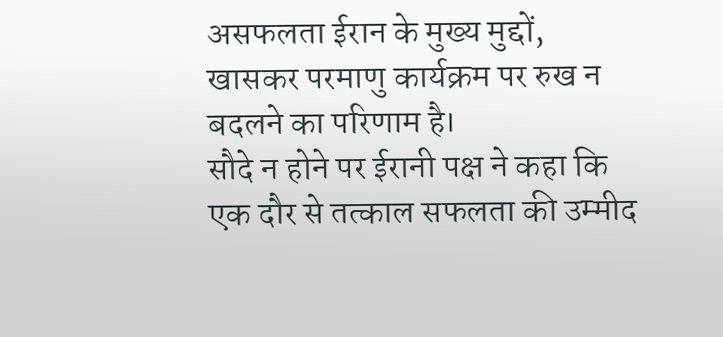असफलता ईरान के मुख्य मुद्दों, खासकर परमाणु कार्यक्रम पर रुख न बदलने का परिणाम है।
सौदे न होने पर ईरानी पक्ष ने कहा कि एक दौर से तत्काल सफलता की उम्मीद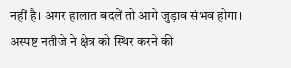नहीं है। अगर हालात बदलें तो आगे जुड़ाव संभव होगा।
अस्पष्ट नतीजे ने क्षेत्र को स्थिर करने की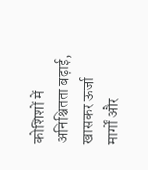कोशिशों में अनिश्चितता बढ़ाई, खासकर ऊर्जा मार्गों और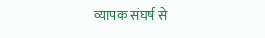व्यापक संघर्ष से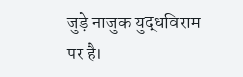जुड़े नाजुक युद्धविराम पर है।